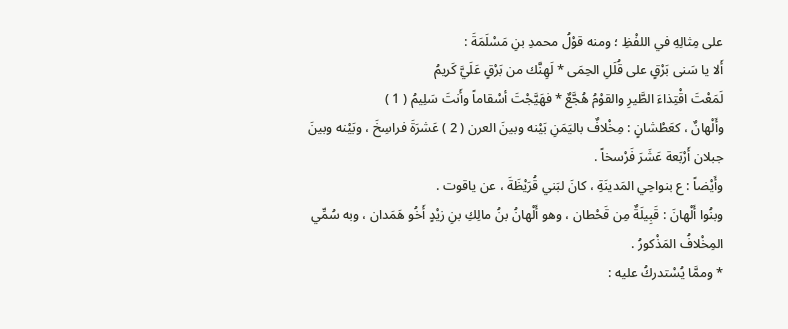على مِثالِهِ في اللفْظِ ؛ ومنه قوْلُ محمدِ بنِ مَسْلَمَةَ :
أَلا يا سَنى بَرْقٍ على قُلَلِ الحِمَى * لَهِنَّك من بَرْقٍ عَلَيَّ كَريمُ
لَمَعْتَ اقْتِذاءَ الطَّيرِ والقوْمُ هُجَّعٌ * فهَيَّجْتَ أسْقاماً وأَنتَ سَلِيمُ ( 1 )
وأَلْهانٌ ، كعَطْشانٍ : مِخْلافٌ باليَمَنِ بَيْنه وبينَ العرن ( 2 ) عَشرَةَ فراسِخَ ، وبَيْنه وبينَ جبلان أَرْبَعة عَشَرَ فَرْسخاً .
وأَيْضاً : ع بنواحِي المَدينَةِ ، كانَ لبَني قُرَيْظَةَ ، عن ياقوت .
وبنُوا أَلْهانَ : قَبِيلَةٌ مِن قَحْطان ، وهو أَلْهانُ بنُ مالِكِ بنِ زيْدٍ أَخُو هَمَدان ، وبه سُمِّي المِخْلافُ المَذْكورُ .
* وممَّا يُسْتدركُ عليه :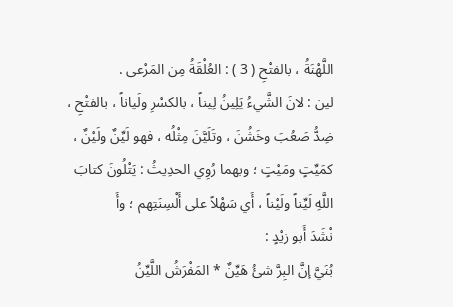اللَّهْنَةُ ، بالفتْحِ ( 3 ) : العُلْقَةُ مِن المَرْعى .
لين : لانَ الشَّيءُ يَلِينُ لِيناً ، بالكسْرِ ولَياناً ، بالفتْحِ ، ضِدُّ صَعُبَ وخَشُنَ ، وتَلَيَّنَ مِثْلُه ، فهو لَيِّنٌ ولَيْنٌ ، كمَيِّتٍ ومَيْتٍ ؛ وبهما رُوِي الحدِيثُ : يَتْلُونَ كتابَ اللَّهِ لَيِّناً ولَيْناً ، أَي سَهْلاً على أَلْسِنَتِهم ؛ وأَ
نْشَدَ أَبو زيْدٍ :
بُنَيَّ إنَّ البِرَّ شئُ هَيِّنٌ * المَفْرَشُ اللَّيِّنُ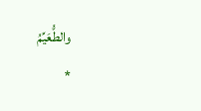والطُّعَيِّمُ
*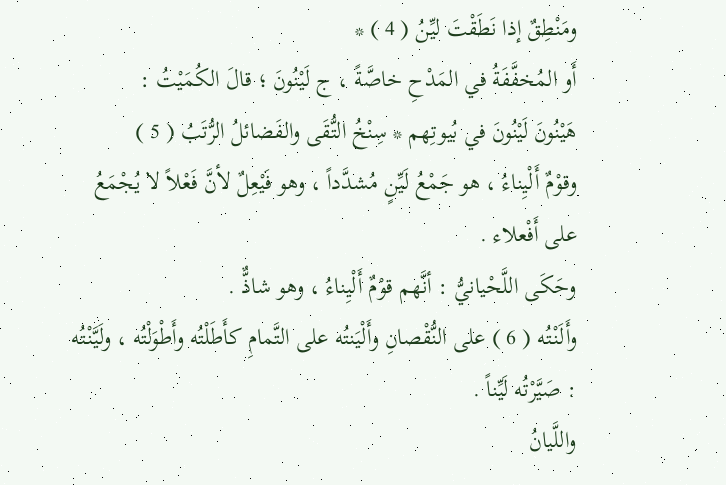ومَنْطِقٌ إذا نَطَقْتَ ليِّنُ ( 4 ) *
أَو المُخفَّفَةُ في المَدْحِ خاصَّةً ، ج لَيْنُونَ ؛ قالَ الكُمَيْتُ :
هَيْنُونَ لَيْنُونَ في بُيوتِهم * سِنْخُ التُّقَى والفَضائلُ الرُّتَبُ ( 5 )
وقوْمٌ أَلْيِناءُ ، هو جَمْعُ لَيِّنٍ مُشدَّداً ، وهو فَيْعِلٌ لأنَّ فَعْلاً لا يُجْمَعُ على أَفْعلاء .
وحَكَى اللَّحْيانيُّ : أنَّهم قوْمٌ أَلْيِناءُ ، وهو شاذٌّ .
وأَلَنْتُه ( 6 ) على النُّقْصانِ وأَلْيَنتُه على التَّمامِ كأَطَلْتُه وأَطْوَلْتُه ، ولَيَّنْتُه : صَيَّرْتُه لَيِّناً .
واللَّيانُ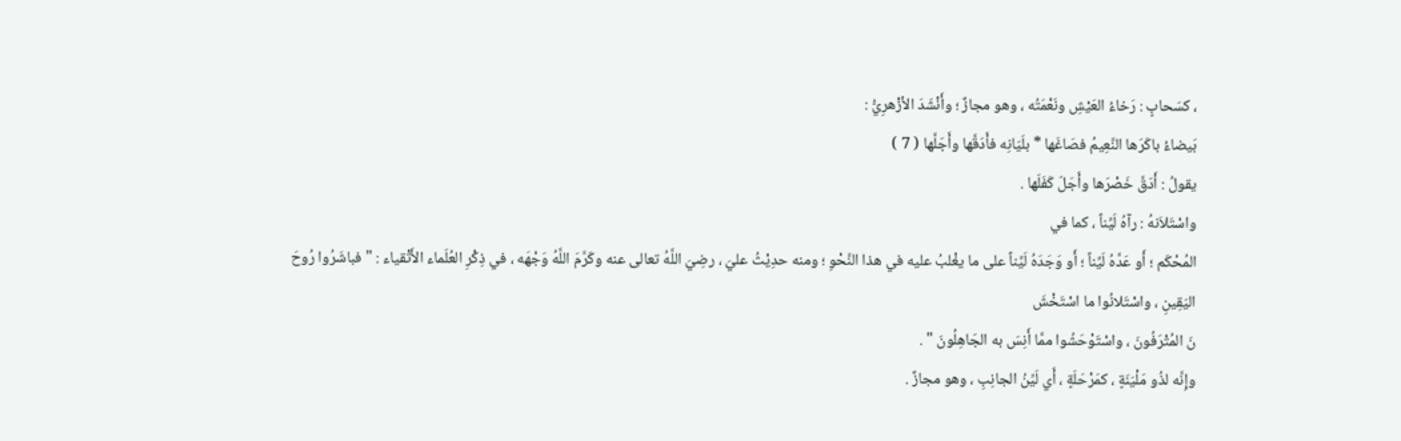، كسَحابٍ : رَخاءُ العَيْشِ ونَعْمَتُه ، وهو مجازٌ ؛ وأَنْشَدَ الأزْهرِيُّ :
بَيضاءُ باكَرَها النَّعِيمُ فصَاغَها * بلَيَانِه فأَدَقَّها وأَجَلَّها ( 7 )
يقولُ : أَدَقَّ خَصْرَها وأَجَلّ كَفَلَها .
واسْتَلاَنهُ : رآهُ لَيِّناً ، كما في
المُحْكَم ؛ أَو عَدَّهُ لَيِّناً ؛ أَو وَجَدَهُ لَيِّناً على ما يغْلبُ عليه في هذا النَّحْوِ ؛ ومنه حدِيْثُ عليَ ، رضِيَ اللَّهُ تعالى عنه وكَرَّمَ اللَّهُ وَجْهَه ، في ذِكْرِ العُلَماء الأَتْقياء : " فباشَرُوا رُوحَ اليَقِينِ ، واسْتَلانُوا ما اسْتَخْشَ
نَ المُتْرَفُونَ ، واسْتَوْحَشُوا ممَّا أَنِسَ به الجَاهِلُونَ " .
وإِنَّه لذُو مَلْيَنَةٍ ، كمَرْحَلَةٍ ، أَي لَيِّنُ الجانِبِ ، وهو مجازٌ .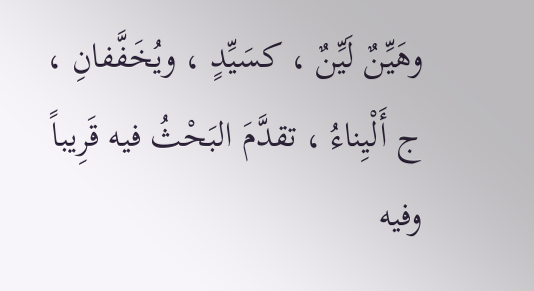وهَيِّنٌ لَيِّنٌ ، كسَيِّدٍ ، ويُخَفَّفانِ ، ج أَلْيِناءُ ، تقدَّمَ البَحْثُ فيه قَرِيباً وفيه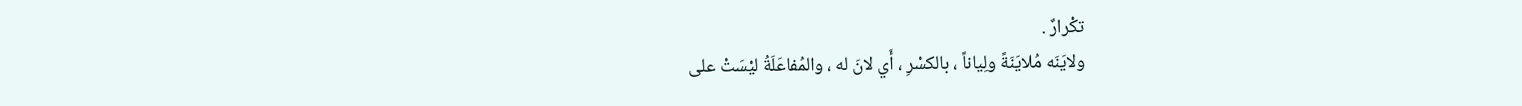تكْرارٌ .
ولايَنَه مُلايَنَةً ولِياناً ، بالكسْرِ ، أَي لانَ له ، والمُفاعَلَةُ ليْسَتْ على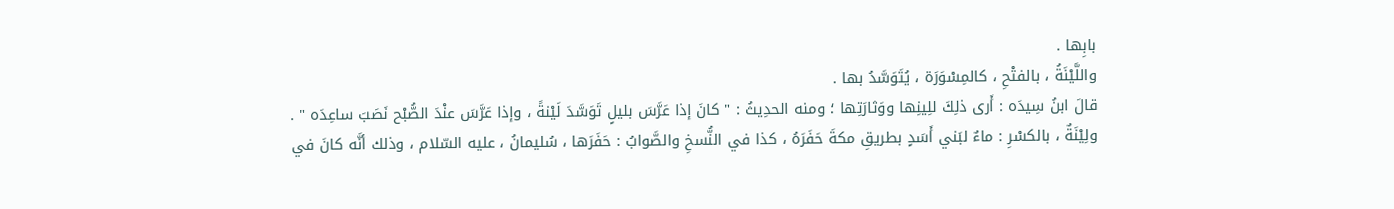بابِها .
واللَّيْنَةُ ، بالفتْحِ ، كالمِسْوَرَة ، يُتَوَسَّدُ بها .
قالَ ابنُ سِيدَه : أَرى ذلِكَ للِينِها ووَثارَتِها ؛ ومنه الحدِيثُ : " كانَ إذا عَرَّسَ بليلٍ تَوَسَّدَ لَيْنةً ، وإذا عَرَّسَ عنْدَ الصُّبْح نَصَبَ ساعِدَه " .
ولِيْنَةٌ ، بالكسْرِ : ماءٌ لبَني أَسَدٍ بطريقِ مكةَ حَفَرَهُ ، كذا في النُّسخِ والصَّوابُ : حَفَرَها ، سُليمانُ ، عليه السّلام ، وذلك أنَّه كانَ في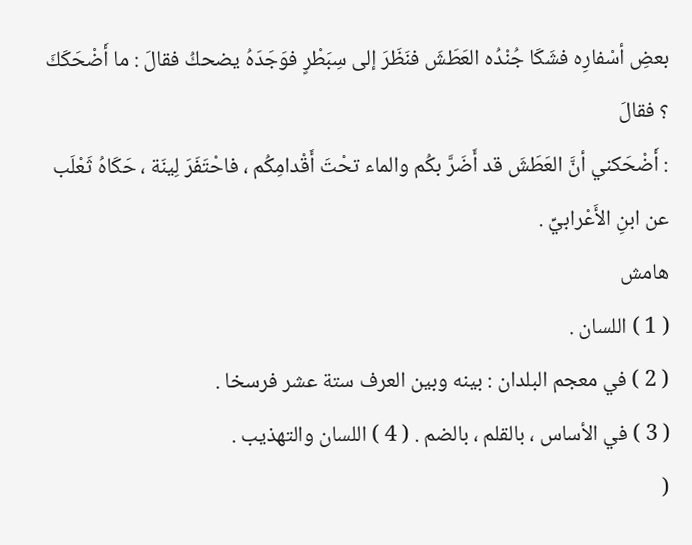بعضِ أسْفارِه فشَكَا جُنْدُه العَطَشَ فنَظَرَ إلى سِبَطْرٍ فوَجَدَهُ يضحكُ فقالَ : ما أَضْحَكَكَ ؟ فقالَ
: أَضْحَكني أنَّ العَطَشَ قد أَضَرَّ بكُم والماء تحْتَ أَقْدامِكُم ، فاحْتَفَرَ لِينَة ، حَكَاهُ ثَعْلَب عن ابنِ الأَعْرابيِّ .
هامش
( 1 ) اللسان .
( 2 ) في معجم البلدان : بينه وبين العرف ستة عشر فرسخا .
( 3 ) في الأساس ، بالقلم ، بالضم . ( 4 ) اللسان والتهذيب .
(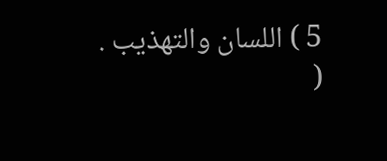5 ) اللسان والتهذيب .
(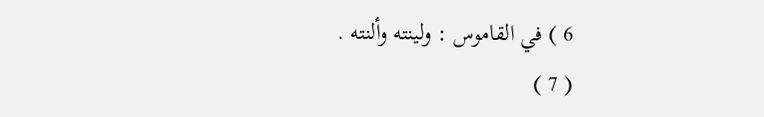6 ) في القاموس : ولينته وألنته .
( 7 )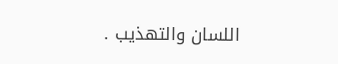اللسان والتهذيب .